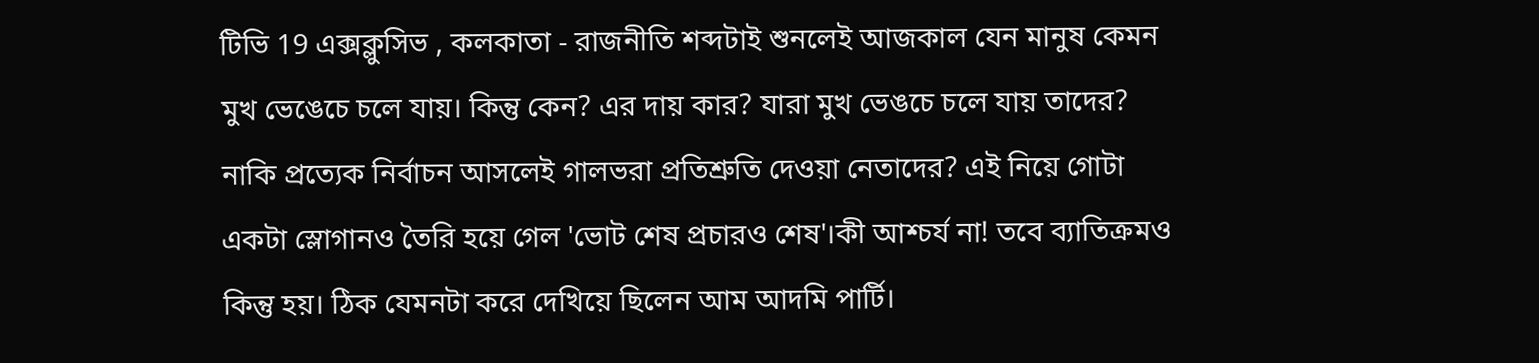টিভি 19 এক্সক্লুসিভ , কলকাতা - রাজনীতি শব্দটাই শুনলেই আজকাল যেন মানুষ কেমন মুখ ভেঙেচে চলে যায়। কিন্তু কেন? এর দায় কার? যারা মুখ ভেঙচে চলে যায় তাদের? নাকি প্রত্যেক নির্বাচন আসলেই গালভরা প্রতিশ্রুতি দেওয়া নেতাদের? এই নিয়ে গোটা একটা স্লোগানও তৈরি হয়ে গেল 'ভোট শেষ প্রচারও শেষ'।কী আশ্চর্য না! তবে ব্যাতিক্রমও কিন্তু হয়। ঠিক যেমনটা করে দেখিয়ে ছিলেন আম আদমি পার্টি।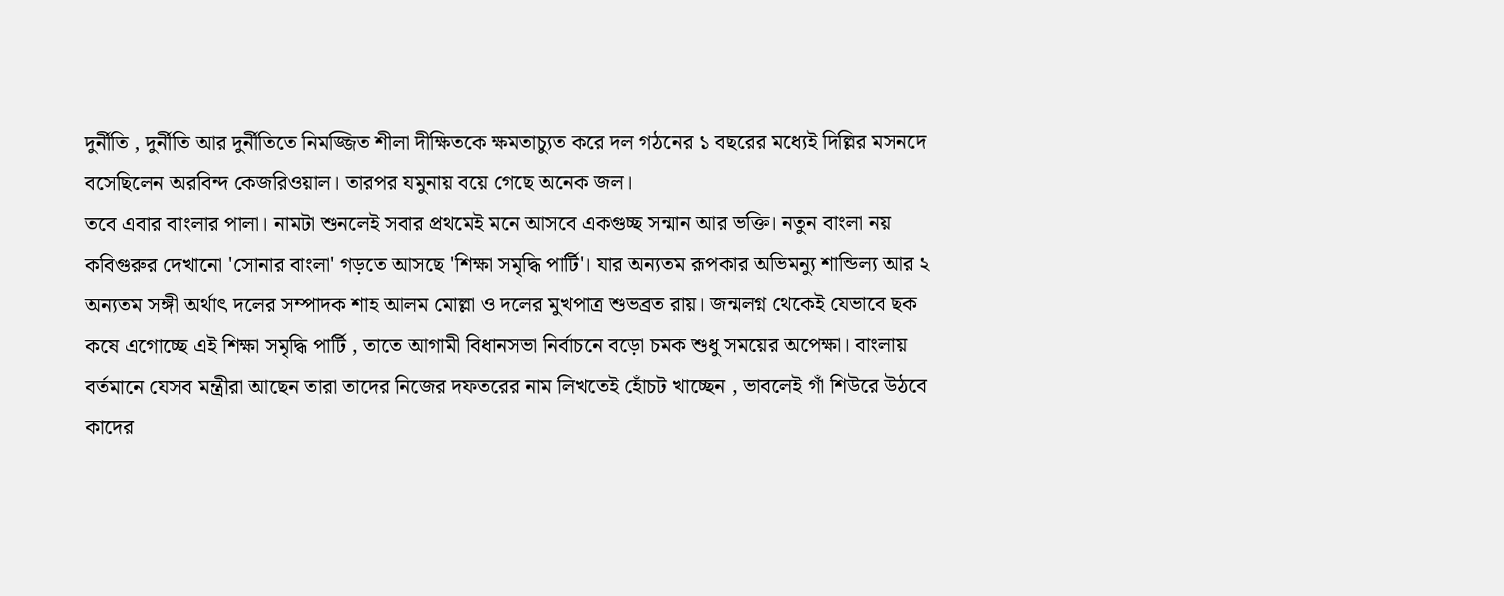দুর্নীতি , দুর্নীতি আর দুর্নীতিতে নিমজ্জিত শীলা দীক্ষিতকে ক্ষমতাচ্যুত করে দল গঠনের ১ বছরের মধ্যেই দিল্লির মসনদে বসেছিলেন অরবিন্দ কেজরিওয়াল। তারপর যমুনায় বয়ে গেছে অনেক জল।
তবে এবার বাংলার পালা। নামটা শুনলেই সবার প্রথমেই মনে আসবে একগুচ্ছ সন্মান আর ভক্তি। নতুন বাংলা নয় কবিগুরুর দেখানো 'সোনার বাংলা' গড়তে আসছে 'শিক্ষা সমৃদ্ধি পার্টি'। যার অন্যতম রূপকার অভিমন্যু শান্ডিল্য আর ২ অন্যতম সঙ্গী অর্থাৎ দলের সম্পাদক শাহ আলম মোল্লা ও দলের মুখপাত্র শুভব্রত রায়। জন্মলগ্ন থেকেই যেভাবে ছক কষে এগোচ্ছে এই শিক্ষা সমৃদ্ধি পার্টি , তাতে আগামী বিধানসভা নির্বাচনে বড়ো চমক শুধু সময়ের অপেক্ষা। বাংলায় বর্তমানে যেসব মন্ত্রীরা আছেন তারা তাদের নিজের দফতরের নাম লিখতেই হোঁচট খাচ্ছেন , ভাবলেই গাঁ শিউরে উঠবে কাদের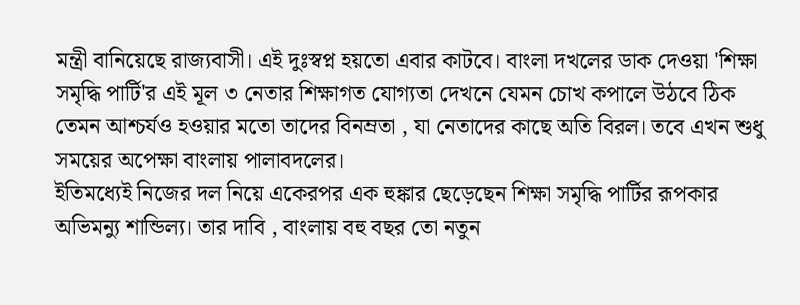মন্ত্রী বানিয়েছে রাজ্যবাসী। এই দুঃস্বপ্ন হয়তো এবার কাটবে। বাংলা দখলের ডাক দেওয়া 'শিক্ষা সমৃদ্ধি পার্টি'র এই মূল ৩ নেতার শিক্ষাগত যোগ্যতা দেখনে যেমন চোখ কপালে উঠবে ঠিক তেমন আশ্চর্যও হওয়ার মতো তাদের বিনম্রতা , যা নেতাদের কাছে অতি বিরল। তবে এখন শুধু সময়ের অপেক্ষা বাংলায় পালাবদলের।
ইতিমধ্যেই নিজের দল নিয়ে একেরপর এক হুঙ্কার ছেড়েছেন শিক্ষা সমৃদ্ধি পার্টির রূপকার অভিমন্যু শান্ডিল্য। তার দাবি , বাংলায় বহু বছর তো নতুন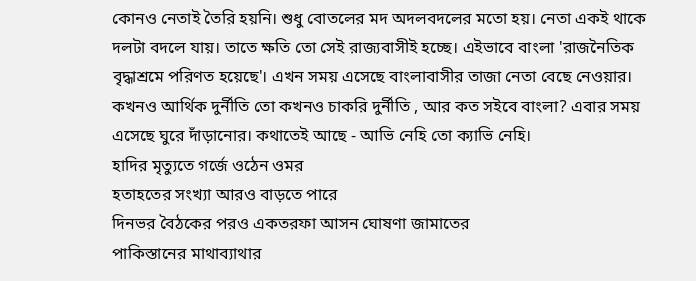কোনও নেতাই তৈরি হয়নি। শুধু বোতলের মদ অদলবদলের মতো হয়। নেতা একই থাকে দলটা বদলে যায়। তাতে ক্ষতি তো সেই রাজ্যবাসীই হচ্ছে। এইভাবে বাংলা 'রাজনৈতিক বৃদ্ধাশ্রমে পরিণত হয়েছে'। এখন সময় এসেছে বাংলাবাসীর তাজা নেতা বেছে নেওয়ার। কখনও আর্থিক দুর্নীতি তো কখনও চাকরি দুর্নীতি , আর কত সইবে বাংলা? এবার সময় এসেছে ঘুরে দাঁড়ানোর। কথাতেই আছে - আভি নেহি তো ক্যাভি নেহি।
হাদির মৃত্যুতে গর্জে ওঠেন ওমর
হতাহতের সংখ্যা আরও বাড়তে পারে
দিনভর বৈঠকের পরও একতরফা আসন ঘোষণা জামাতের
পাকিস্তানের মাথাব্যাথার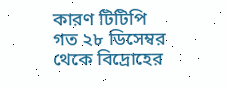কারণ টিটিপি
গত ২৮ ডিসেম্বর থেকে বিদ্রোহের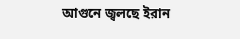আগুনে জ্বলছে ইরান